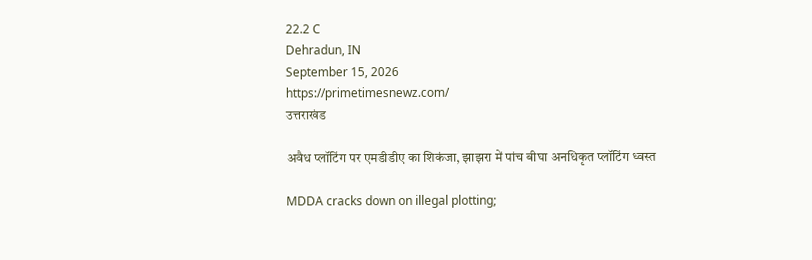22.2 C
Dehradun, IN
September 15, 2026
https://primetimesnewz.com/
उत्तराखंड

अवैध प्लॉटिंग पर एमडीडीए का शिकंजा, झाझरा में पांच बीघा अनधिकृत प्लॉटिंग ध्वस्त

MDDA cracks down on illegal plotting;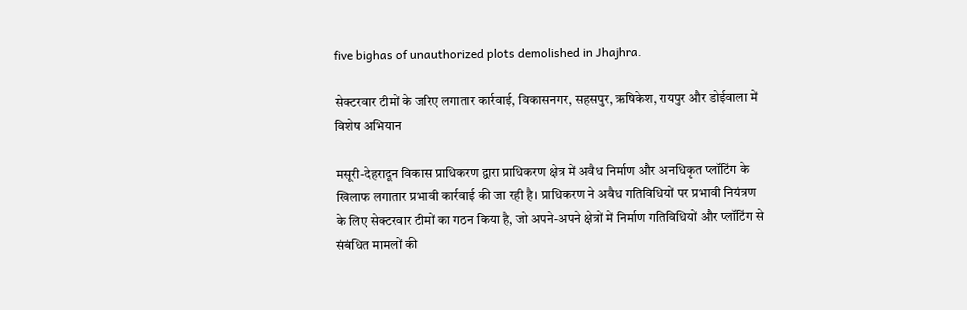five bighas of unauthorized plots demolished in Jhajhra.

सेक्टरवार टीमों के जरिए लगातार कार्रवाई, विकासनगर, सहसपुर, ऋषिकेश, रायपुर और डोईवाला में विशेष अभियान

मसूरी-देहरादून विकास प्राधिकरण द्वारा प्राधिकरण क्षेत्र में अवैध निर्माण और अनधिकृत प्लॉटिंग के खिलाफ लगातार प्रभावी कार्रवाई की जा रही है। प्राधिकरण ने अवैध गतिविधियों पर प्रभावी नियंत्रण के लिए सेक्टरवार टीमों का गठन किया है, जो अपने-अपने क्षेत्रों में निर्माण गतिविधियों और प्लॉटिंग से संबंधित मामलों की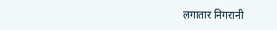लगातार निगरानी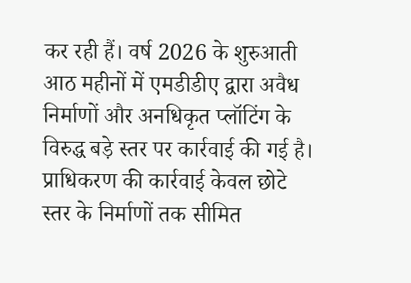कर रही हैं। वर्ष 2026 के शुरुआती आठ महीनों में एमडीडीए द्वारा अवैध निर्माणों और अनधिकृत प्लॉटिंग के विरुद्ध बड़े स्तर पर कार्रवाई की गई है। प्राधिकरण की कार्रवाई केवल छोटे स्तर के निर्माणों तक सीमित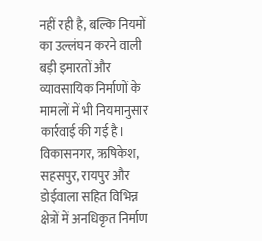नहीं रही है, बल्कि नियमों का उल्लंघन करने वाली बड़ी इमारतों और व्यावसायिक निर्माणों के मामलों में भी नियमानुसार कार्रवाई की गई है। विकासनगर, ऋषिकेश, सहसपुर, रायपुर और डोईवाला सहित विभिन्न क्षेत्रों में अनधिकृत निर्माण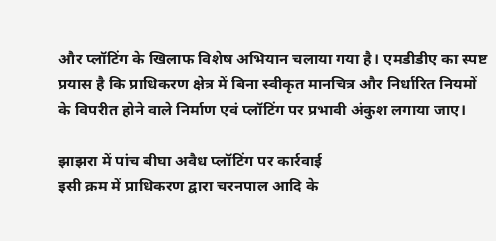और प्लॉटिंग के खिलाफ विशेष अभियान चलाया गया है। एमडीडीए का स्पष्ट प्रयास है कि प्राधिकरण क्षेत्र में बिना स्वीकृत मानचित्र और निर्धारित नियमों के विपरीत होने वाले निर्माण एवं प्लॉटिंग पर प्रभावी अंकुश लगाया जाए।

झाझरा में पांच बीघा अवैध प्लॉटिंग पर कार्रवाई
इसी क्रम में प्राधिकरण द्वारा चरनपाल आदि के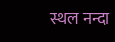स्थल नन्दा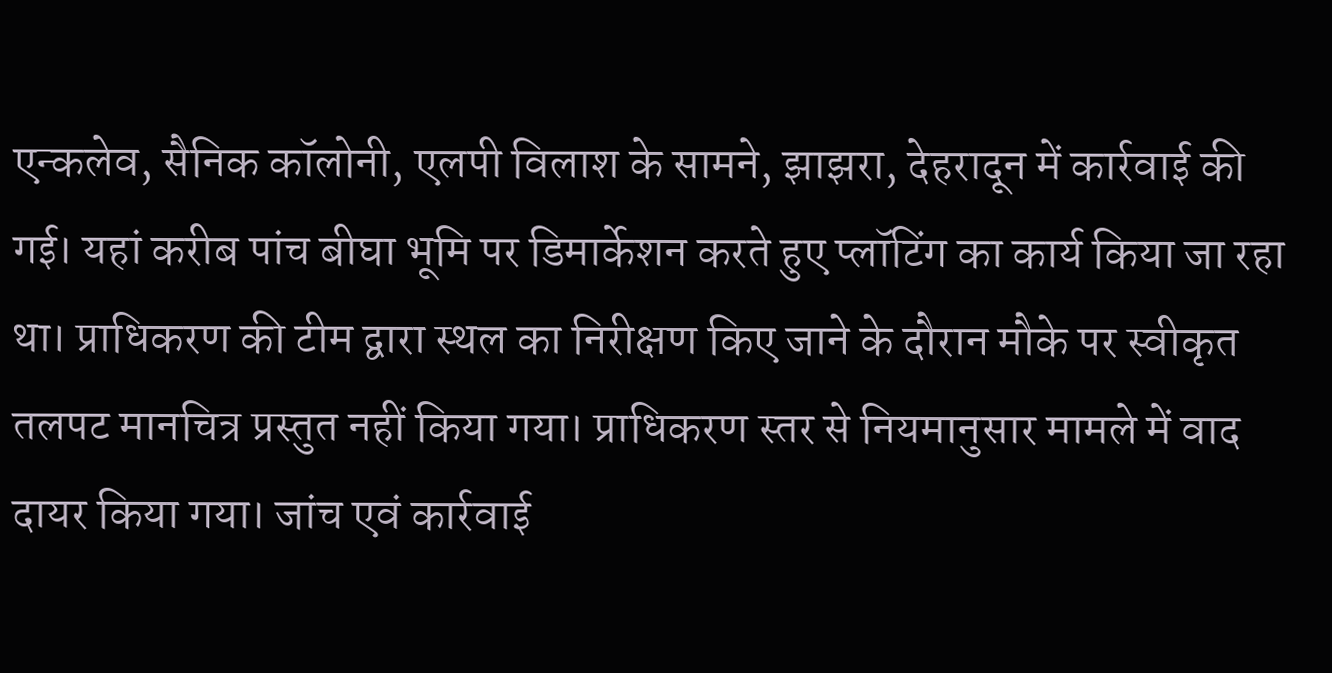एन्कलेव, सैनिक कॉलोनी, एलपी विलाश के सामने, झाझरा, देहरादून में कार्रवाई की गई। यहां करीब पांच बीघा भूमि पर डिमार्केशन करते हुए प्लॉटिंग का कार्य किया जा रहा था। प्राधिकरण की टीम द्वारा स्थल का निरीक्षण किए जाने के दौरान मौके पर स्वीकृत तलपट मानचित्र प्रस्तुत नहीं किया गया। प्राधिकरण स्तर से नियमानुसार मामले में वाद दायर किया गया। जांच एवं कार्रवाई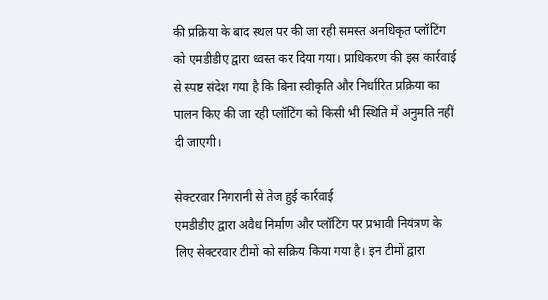की प्रक्रिया के बाद स्थल पर की जा रही समस्त अनधिकृत प्लॉटिंग को एमडीडीए द्वारा ध्वस्त कर दिया गया। प्राधिकरण की इस कार्रवाई से स्पष्ट संदेश गया है कि बिना स्वीकृति और निर्धारित प्रक्रिया का पालन किए की जा रही प्लॉटिंग को किसी भी स्थिति में अनुमति नहीं दी जाएगी।

सेक्टरवार निगरानी से तेज हुई कार्रवाई
एमडीडीए द्वारा अवैध निर्माण और प्लॉटिंग पर प्रभावी नियंत्रण के लिए सेक्टरवार टीमों को सक्रिय किया गया है। इन टीमों द्वारा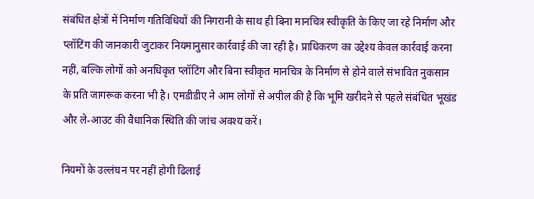संबंधित क्षेत्रों में निर्माण गतिविधियों की निगरानी के साथ ही बिना मानचित्र स्वीकृति के किए जा रहे निर्माण और प्लॉटिंग की जानकारी जुटाकर नियमानुसार कार्रवाई की जा रही है। प्राधिकरण का उद्देश्य केवल कार्रवाई करना नहीं, बल्कि लोगों को अनधिकृत प्लॉटिंग और बिना स्वीकृत मानचित्र के निर्माण से होने वाले संभावित नुकसान के प्रति जागरूक करना भी है। एमडीडीए ने आम लोगों से अपील की है कि भूमि खरीदने से पहले संबंधित भूखंड और ले-आउट की वैधानिक स्थिति की जांच अवश्य करें।

नियमों के उल्लंघन पर नहीं होगी ढिलाई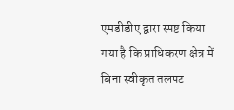एमडीडीए द्वारा स्पष्ट किया गया है कि प्राधिकरण क्षेत्र में बिना स्वीकृत तलपट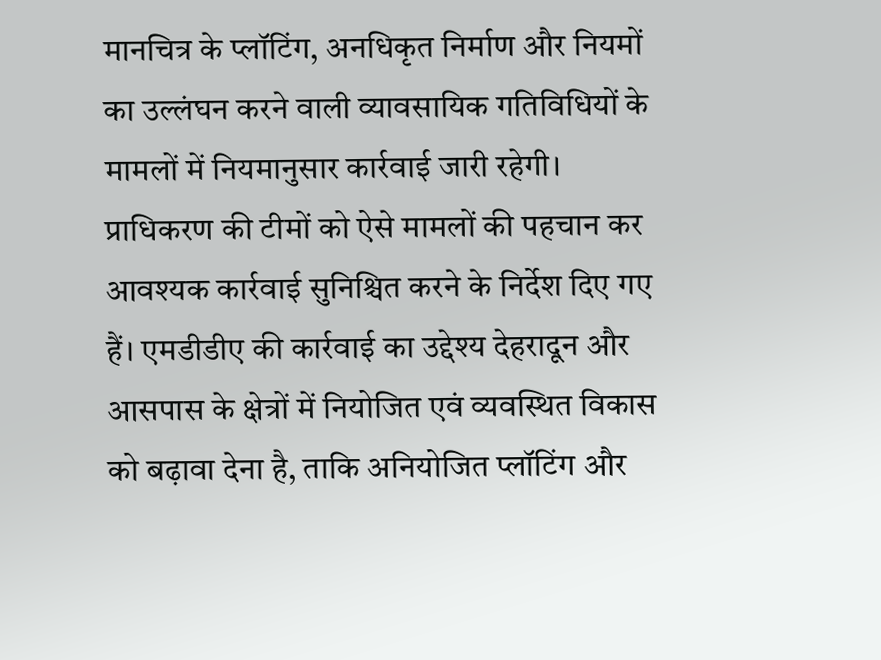मानचित्र के प्लॉटिंग, अनधिकृत निर्माण और नियमों का उल्लंघन करने वाली व्यावसायिक गतिविधियों के मामलों में नियमानुसार कार्रवाई जारी रहेगी। प्राधिकरण की टीमों को ऐसे मामलों की पहचान कर आवश्यक कार्रवाई सुनिश्चित करने के निर्देश दिए गए हैं। एमडीडीए की कार्रवाई का उद्देश्य देहरादून और आसपास के क्षेत्रों में नियोजित एवं व्यवस्थित विकास को बढ़ावा देना है, ताकि अनियोजित प्लॉटिंग और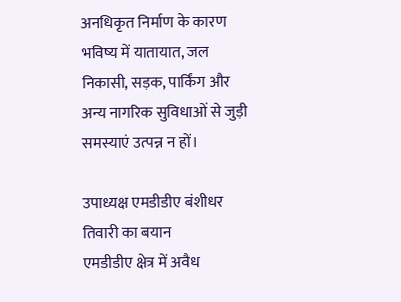अनधिकृत निर्माण के कारण भविष्य में यातायात, जल निकासी, सड़क, पार्किंग और अन्य नागरिक सुविधाओं से जुड़ी समस्याएं उत्पन्न न हों।

उपाध्यक्ष एमडीडीए बंशीधर तिवारी का बयान
एमडीडीए क्षेत्र में अवैध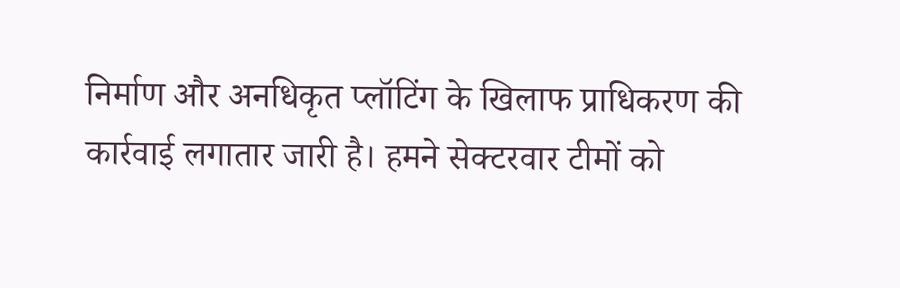निर्माण और अनधिकृत प्लॉटिंग के खिलाफ प्राधिकरण की कार्रवाई लगातार जारी है। हमने सेक्टरवार टीमों को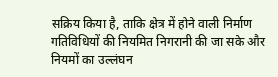सक्रिय किया है, ताकि क्षेत्र में होने वाली निर्माण गतिविधियों की नियमित निगरानी की जा सके और नियमों का उल्लंघन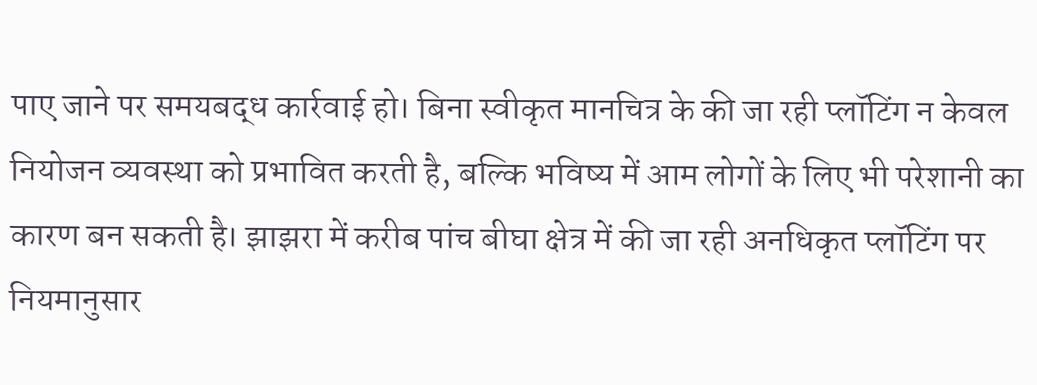पाए जाने पर समयबद्ध कार्रवाई हो। बिना स्वीकृत मानचित्र के की जा रही प्लॉटिंग न केवल नियोजन व्यवस्था को प्रभावित करती है, बल्कि भविष्य में आम लोगों के लिए भी परेशानी का कारण बन सकती है। झाझरा में करीब पांच बीघा क्षेत्र में की जा रही अनधिकृत प्लॉटिंग पर नियमानुसार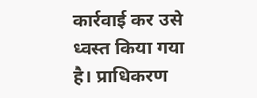कार्रवाई कर उसे ध्वस्त किया गया है। प्राधिकरण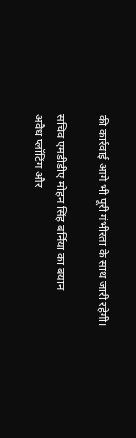की कार्रवाई आगे भी पूरी गंभीरता के साथ जारी रहेगी।

सचिव एमडीडीए मोहन सिंह बर्निया का बयान
अवैध प्लॉटिंग और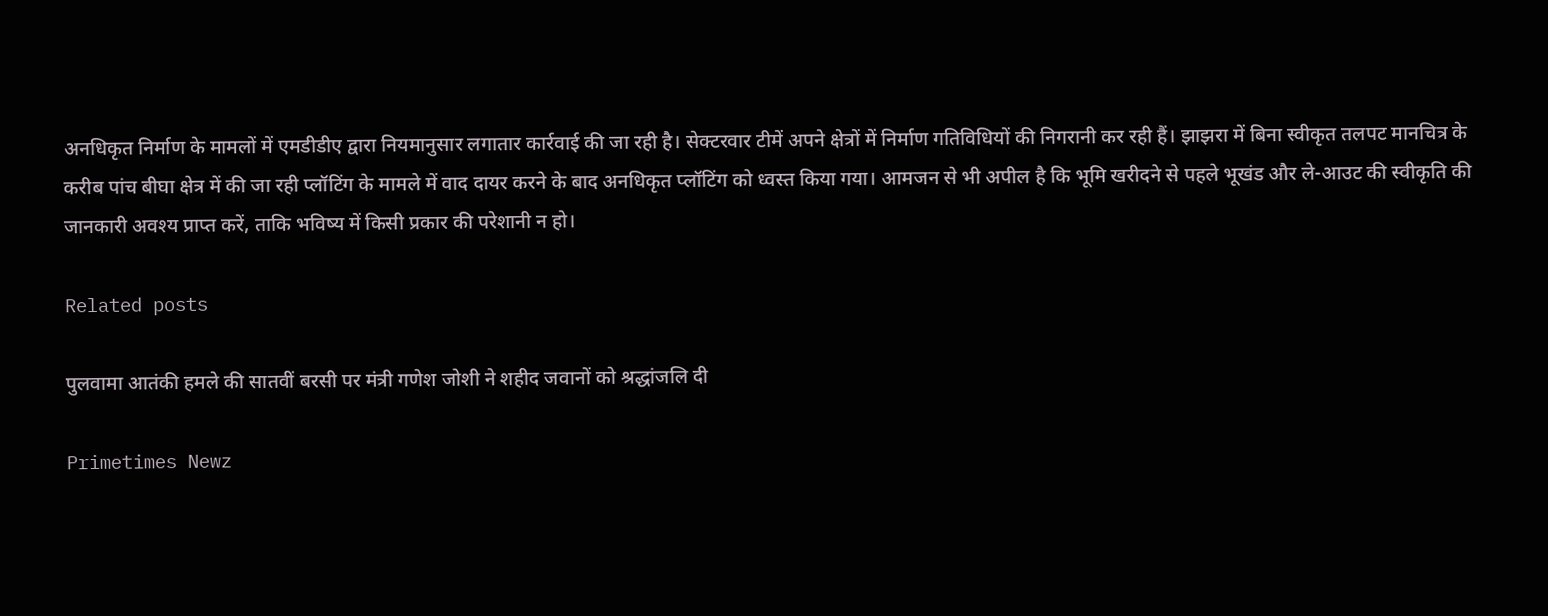अनधिकृत निर्माण के मामलों में एमडीडीए द्वारा नियमानुसार लगातार कार्रवाई की जा रही है। सेक्टरवार टीमें अपने क्षेत्रों में निर्माण गतिविधियों की निगरानी कर रही हैं। झाझरा में बिना स्वीकृत तलपट मानचित्र के करीब पांच बीघा क्षेत्र में की जा रही प्लॉटिंग के मामले में वाद दायर करने के बाद अनधिकृत प्लॉटिंग को ध्वस्त किया गया। आमजन से भी अपील है कि भूमि खरीदने से पहले भूखंड और ले-आउट की स्वीकृति की जानकारी अवश्य प्राप्त करें, ताकि भविष्य में किसी प्रकार की परेशानी न हो।

Related posts

पुलवामा आतंकी हमले की सातवीं बरसी पर मंत्री गणेश जोशी ने शहीद जवानों को श्रद्धांजलि दी

Primetimes Newz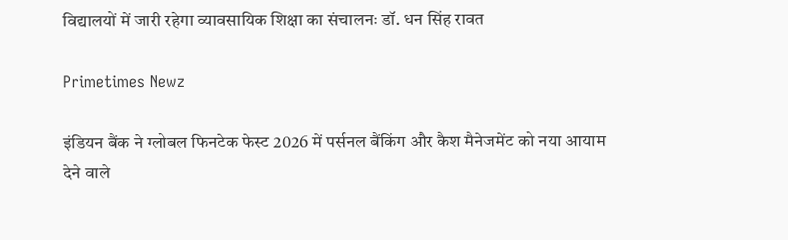विद्यालयों में जारी रहेगा व्यावसायिक शिक्षा का संचालनः डॉ. धन सिंह रावत

Primetimes Newz

इंडियन बैंक ने ग्लोबल फिनटेक फेस्ट 2026 में पर्सनल बैंकिंग और कैश मैनेजमेंट को नया आयाम देने वाले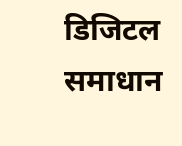डिजिटल समाधान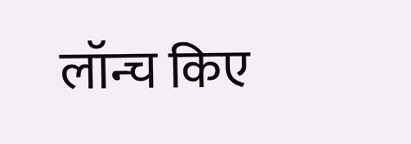लॉन्च किए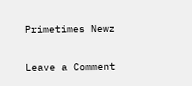Primetimes Newz

Leave a Comment